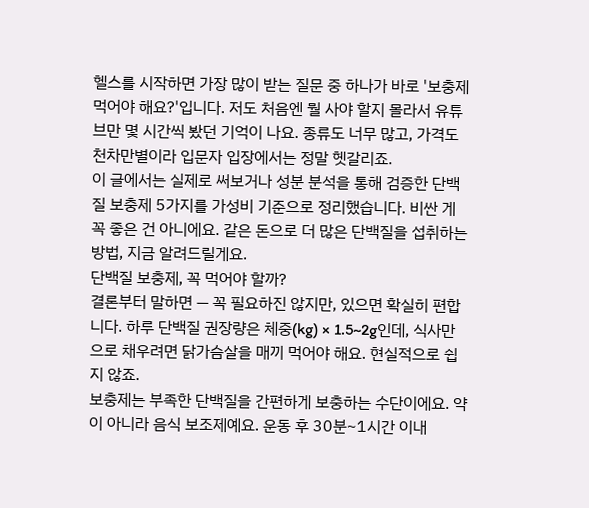헬스를 시작하면 가장 많이 받는 질문 중 하나가 바로 '보충제 먹어야 해요?'입니다. 저도 처음엔 뭘 사야 할지 몰라서 유튜브만 몇 시간씩 봤던 기억이 나요. 종류도 너무 많고, 가격도 천차만별이라 입문자 입장에서는 정말 헷갈리죠.
이 글에서는 실제로 써보거나 성분 분석을 통해 검증한 단백질 보충제 5가지를 가성비 기준으로 정리했습니다. 비싼 게 꼭 좋은 건 아니에요. 같은 돈으로 더 많은 단백질을 섭취하는 방법, 지금 알려드릴게요.
단백질 보충제, 꼭 먹어야 할까?
결론부터 말하면 — 꼭 필요하진 않지만, 있으면 확실히 편합니다. 하루 단백질 권장량은 체중(kg) × 1.5~2g인데, 식사만으로 채우려면 닭가슴살을 매끼 먹어야 해요. 현실적으로 쉽지 않죠.
보충제는 부족한 단백질을 간편하게 보충하는 수단이에요. 약이 아니라 음식 보조제예요. 운동 후 30분~1시간 이내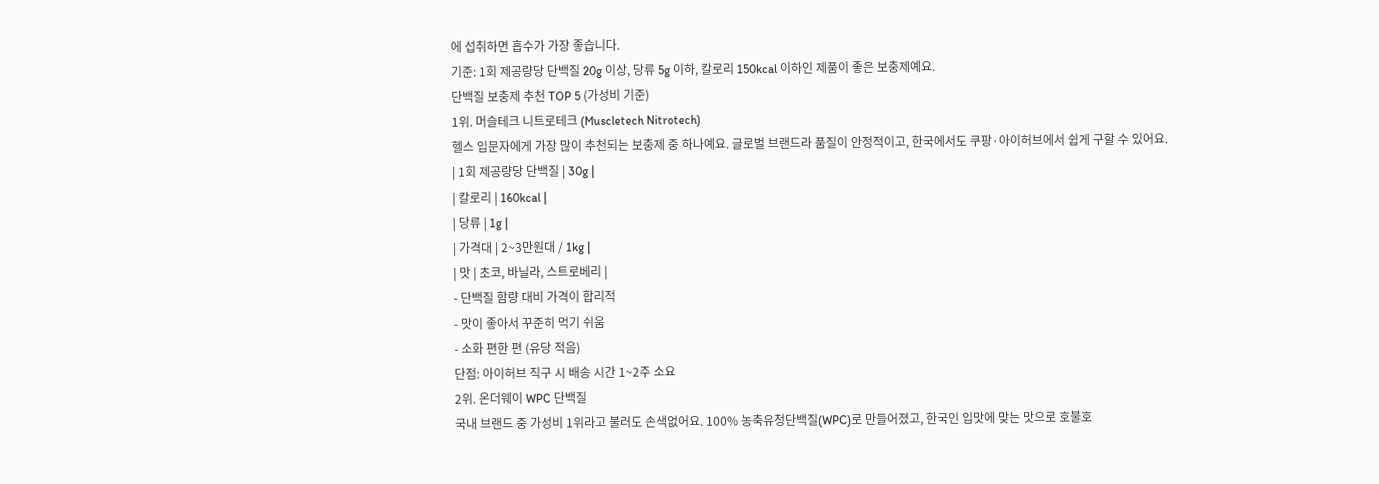에 섭취하면 흡수가 가장 좋습니다.
기준: 1회 제공량당 단백질 20g 이상, 당류 5g 이하, 칼로리 150kcal 이하인 제품이 좋은 보충제예요.
단백질 보충제 추천 TOP 5 (가성비 기준)
1위. 머슬테크 니트로테크 (Muscletech Nitrotech)
헬스 입문자에게 가장 많이 추천되는 보충제 중 하나예요. 글로벌 브랜드라 품질이 안정적이고, 한국에서도 쿠팡·아이허브에서 쉽게 구할 수 있어요.
| 1회 제공량당 단백질 | 30g |
| 칼로리 | 160kcal |
| 당류 | 1g |
| 가격대 | 2~3만원대 / 1kg |
| 맛 | 초코, 바닐라, 스트로베리 |
- 단백질 함량 대비 가격이 합리적
- 맛이 좋아서 꾸준히 먹기 쉬움
- 소화 편한 편 (유당 적음)
단점: 아이허브 직구 시 배송 시간 1~2주 소요
2위. 온더웨이 WPC 단백질
국내 브랜드 중 가성비 1위라고 불러도 손색없어요. 100% 농축유청단백질(WPC)로 만들어졌고, 한국인 입맛에 맞는 맛으로 호불호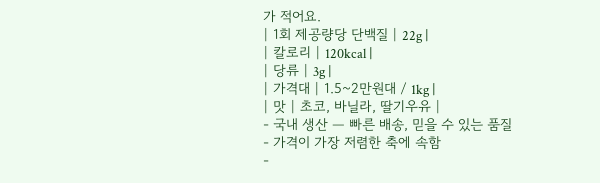가 적어요.
| 1회 제공량당 단백질 | 22g |
| 칼로리 | 120kcal |
| 당류 | 3g |
| 가격대 | 1.5~2만원대 / 1kg |
| 맛 | 초코, 바닐라, 딸기우유 |
- 국내 생산 — 빠른 배송, 믿을 수 있는 품질
- 가격이 가장 저렴한 축에 속함
-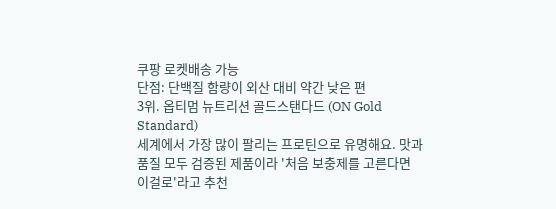쿠팡 로켓배송 가능
단점: 단백질 함량이 외산 대비 약간 낮은 편
3위. 옵티멈 뉴트리션 골드스탠다드 (ON Gold Standard)
세계에서 가장 많이 팔리는 프로틴으로 유명해요. 맛과 품질 모두 검증된 제품이라 '처음 보충제를 고른다면 이걸로'라고 추천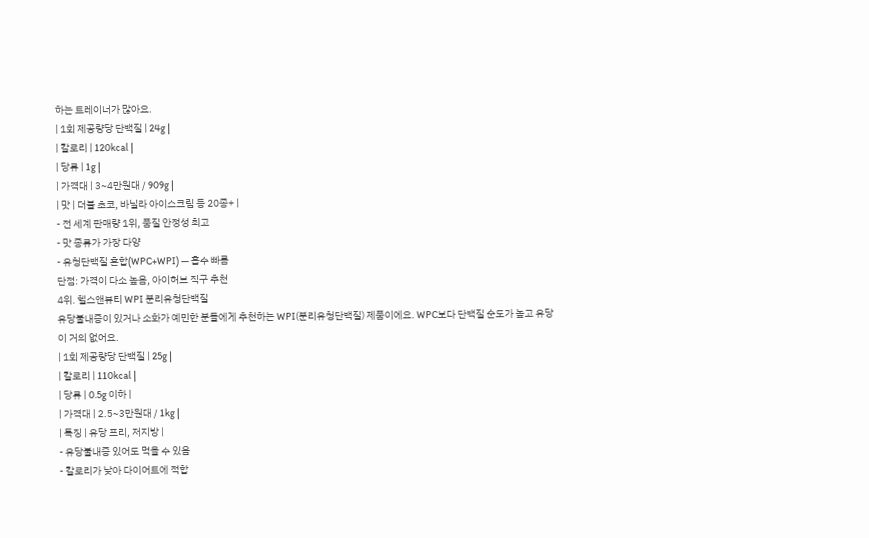하는 트레이너가 많아요.
| 1회 제공량당 단백질 | 24g |
| 칼로리 | 120kcal |
| 당류 | 1g |
| 가격대 | 3~4만원대 / 909g |
| 맛 | 더블 초코, 바닐라 아이스크림 등 20종+ |
- 전 세계 판매량 1위, 품질 안정성 최고
- 맛 종류가 가장 다양
- 유청단백질 혼합(WPC+WPI) — 흡수 빠름
단점: 가격이 다소 높음, 아이허브 직구 추천
4위. 헬스앤뷰티 WPI 분리유청단백질
유당불내증이 있거나 소화가 예민한 분들에게 추천하는 WPI(분리유청단백질) 제품이에요. WPC보다 단백질 순도가 높고 유당이 거의 없어요.
| 1회 제공량당 단백질 | 25g |
| 칼로리 | 110kcal |
| 당류 | 0.5g 이하 |
| 가격대 | 2.5~3만원대 / 1kg |
| 특징 | 유당 프리, 저지방 |
- 유당불내증 있어도 먹을 수 있음
- 칼로리가 낮아 다이어트에 적합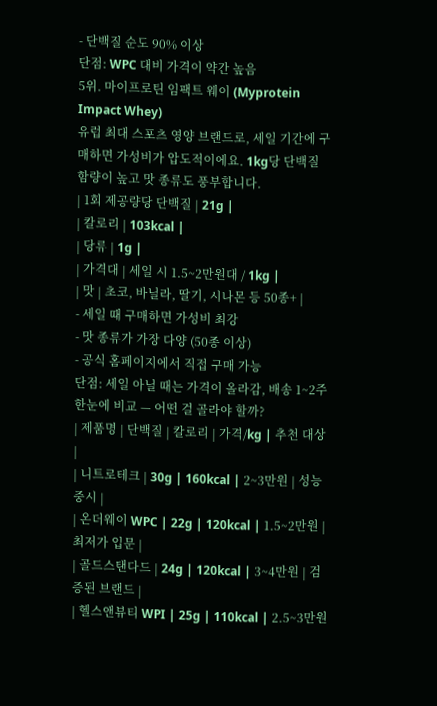- 단백질 순도 90% 이상
단점: WPC 대비 가격이 약간 높음
5위. 마이프로틴 임팩트 웨이 (Myprotein Impact Whey)
유럽 최대 스포츠 영양 브랜드로, 세일 기간에 구매하면 가성비가 압도적이에요. 1kg당 단백질 함량이 높고 맛 종류도 풍부합니다.
| 1회 제공량당 단백질 | 21g |
| 칼로리 | 103kcal |
| 당류 | 1g |
| 가격대 | 세일 시 1.5~2만원대 / 1kg |
| 맛 | 초코, 바닐라, 딸기, 시나몬 등 50종+ |
- 세일 때 구매하면 가성비 최강
- 맛 종류가 가장 다양 (50종 이상)
- 공식 홈페이지에서 직접 구매 가능
단점: 세일 아닐 때는 가격이 올라감, 배송 1~2주
한눈에 비교 — 어떤 걸 골라야 할까?
| 제품명 | 단백질 | 칼로리 | 가격/kg | 추천 대상 |
| 니트로테크 | 30g | 160kcal | 2~3만원 | 성능 중시 |
| 온더웨이 WPC | 22g | 120kcal | 1.5~2만원 | 최저가 입문 |
| 골드스탠다드 | 24g | 120kcal | 3~4만원 | 검증된 브랜드 |
| 헬스앤뷰티 WPI | 25g | 110kcal | 2.5~3만원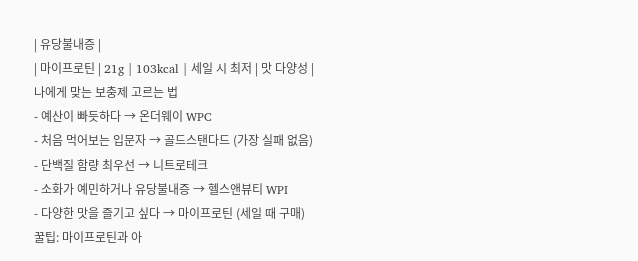| 유당불내증 |
| 마이프로틴 | 21g | 103kcal | 세일 시 최저 | 맛 다양성 |
나에게 맞는 보충제 고르는 법
- 예산이 빠듯하다 → 온더웨이 WPC
- 처음 먹어보는 입문자 → 골드스탠다드 (가장 실패 없음)
- 단백질 함량 최우선 → 니트로테크
- 소화가 예민하거나 유당불내증 → 헬스앤뷰티 WPI
- 다양한 맛을 즐기고 싶다 → 마이프로틴 (세일 때 구매)
꿀팁: 마이프로틴과 아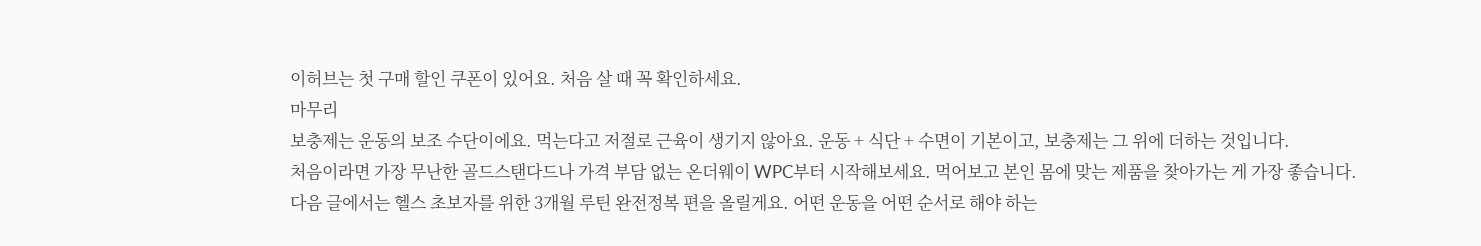이허브는 첫 구매 할인 쿠폰이 있어요. 처음 살 때 꼭 확인하세요.
마무리
보충제는 운동의 보조 수단이에요. 먹는다고 저절로 근육이 생기지 않아요. 운동 + 식단 + 수면이 기본이고, 보충제는 그 위에 더하는 것입니다.
처음이라면 가장 무난한 골드스탠다드나 가격 부담 없는 온더웨이 WPC부터 시작해보세요. 먹어보고 본인 몸에 맞는 제품을 찾아가는 게 가장 좋습니다.
다음 글에서는 헬스 초보자를 위한 3개월 루틴 완전정복 편을 올릴게요. 어떤 운동을 어떤 순서로 해야 하는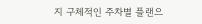지 구체적인 주차별 플랜으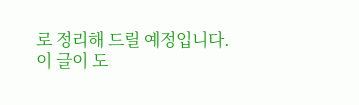로 정리해 드릴 예정입니다.
이 글이 도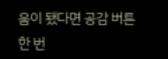움이 됐다면 공감 버튼 한 번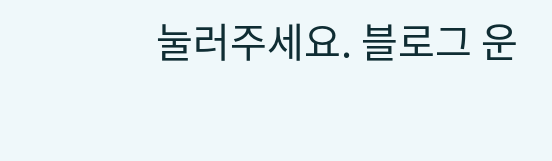눌러주세요. 블로그 운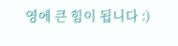영에 큰 힘이 됩니다 :)